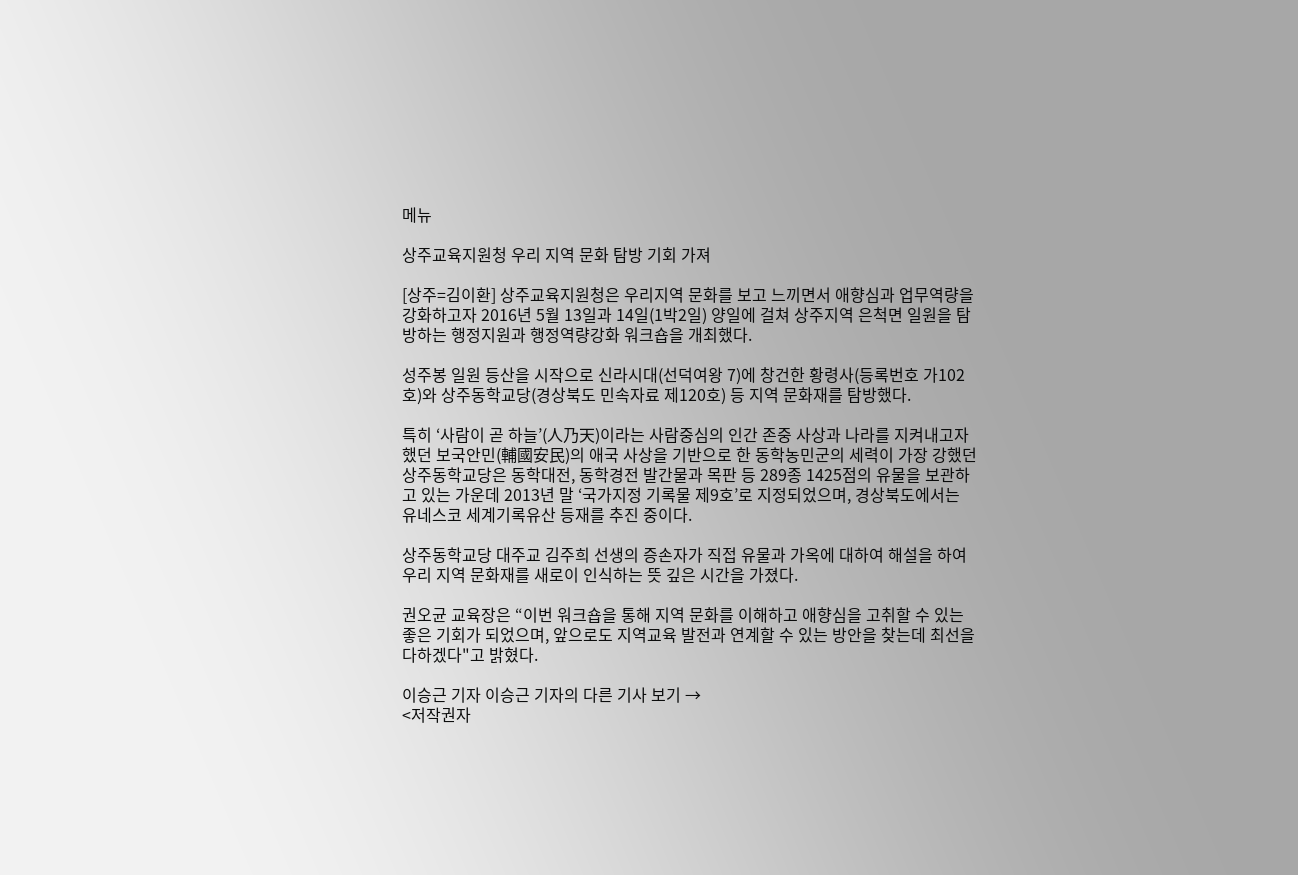메뉴

상주교육지원청 우리 지역 문화 탐방 기회 가져

[상주=김이환] 상주교육지원청은 우리지역 문화를 보고 느끼면서 애향심과 업무역량을 강화하고자 2016년 5월 13일과 14일(1박2일) 양일에 걸쳐 상주지역 은척면 일원을 탐방하는 행정지원과 행정역량강화 워크숍을 개최했다.

성주봉 일원 등산을 시작으로 신라시대(선덕여왕 7)에 창건한 황령사(등록번호 가102호)와 상주동학교당(경상북도 민속자료 제120호) 등 지역 문화재를 탐방했다.

특히 ‘사람이 곧 하늘’(人乃天)이라는 사람중심의 인간 존중 사상과 나라를 지켜내고자 했던 보국안민(輔國安民)의 애국 사상을 기반으로 한 동학농민군의 세력이 가장 강했던 상주동학교당은 동학대전, 동학경전 발간물과 목판 등 289종 1425점의 유물을 보관하고 있는 가운데 2013년 말 ‘국가지정 기록물 제9호’로 지정되었으며, 경상북도에서는 유네스코 세계기록유산 등재를 추진 중이다.

상주동학교당 대주교 김주희 선생의 증손자가 직접 유물과 가옥에 대하여 해설을 하여 우리 지역 문화재를 새로이 인식하는 뜻 깊은 시간을 가졌다.

권오균 교육장은 “이번 워크숍을 통해 지역 문화를 이해하고 애향심을 고취할 수 있는 좋은 기회가 되었으며, 앞으로도 지역교육 발전과 연계할 수 있는 방안을 찾는데 최선을 다하겠다"고 밝혔다.

이승근 기자 이승근 기자의 다른 기사 보기 →
<저작권자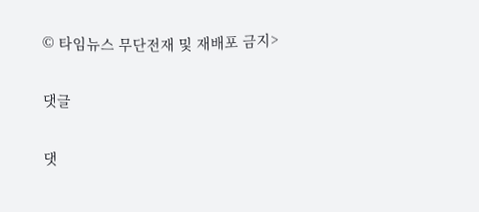© 타임뉴스 무단전재 및 재배포 금지>

댓글

댓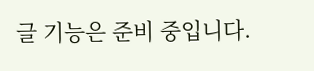글 기능은 준비 중입니다.